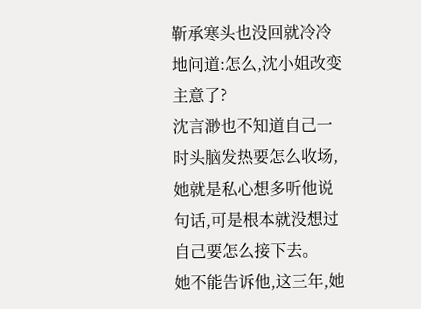靳承寒头也没回就冷冷地问道:怎么,沈小姐改变主意了?
沈言渺也不知道自己一时头脑发热要怎么收场,她就是私心想多听他说句话,可是根本就没想过自己要怎么接下去。
她不能告诉他,这三年,她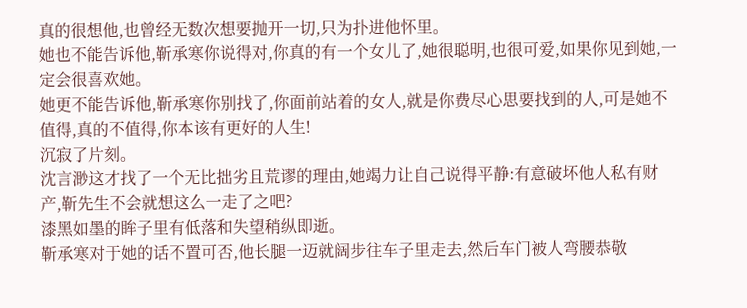真的很想他,也曾经无数次想要抛开一切,只为扑进他怀里。
她也不能告诉他,靳承寒你说得对,你真的有一个女儿了,她很聪明,也很可爱,如果你见到她,一定会很喜欢她。
她更不能告诉他,靳承寒你别找了,你面前站着的女人,就是你费尽心思要找到的人,可是她不值得,真的不值得,你本该有更好的人生!
沉寂了片刻。
沈言渺这才找了一个无比拙劣且荒谬的理由,她竭力让自己说得平静:有意破坏他人私有财产,靳先生不会就想这么一走了之吧?
漆黑如墨的眸子里有低落和失望稍纵即逝。
靳承寒对于她的话不置可否,他长腿一迈就阔步往车子里走去,然后车门被人弯腰恭敬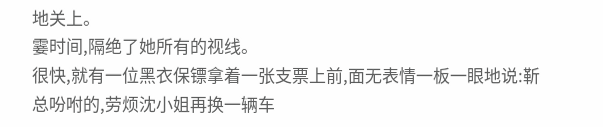地关上。
霎时间,隔绝了她所有的视线。
很快,就有一位黑衣保镖拿着一张支票上前,面无表情一板一眼地说:靳总吩咐的,劳烦沈小姐再换一辆车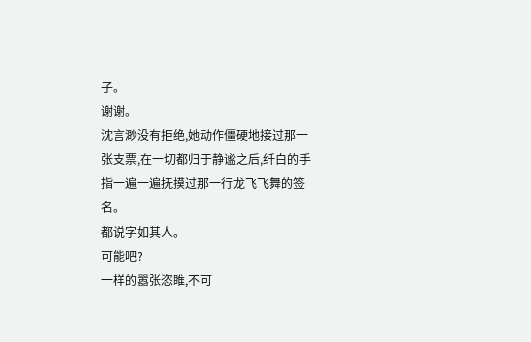子。
谢谢。
沈言渺没有拒绝,她动作僵硬地接过那一张支票,在一切都归于静谧之后,纤白的手指一遍一遍抚摸过那一行龙飞飞舞的签名。
都说字如其人。
可能吧?
一样的嚣张恣睢,不可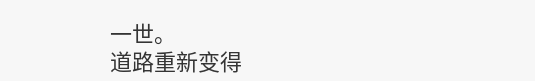一世。
道路重新变得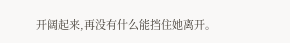开阔起来,再没有什么能挡住她离开。